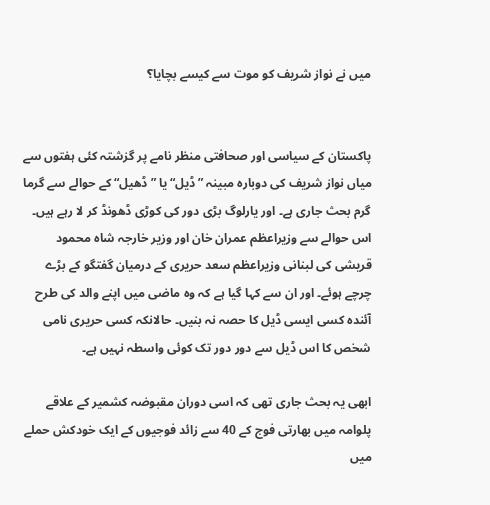میں نے نواز شریف کو موت سے کیسے بچایا؟


پاکستان کے سیاسی اور صحافتی منظر نامے پر گزشتہ کئی ہفتوں سے میاں نواز شریف کی دوبارہ مبینہ ”ڈیل“ یا ”ڈھیل“ کے حوالے سے گرما گرم بحث جاری ہے۔ اور یارلوگ بڑی دور کی کوڑی ڈھونڈ کر لا رہے ہیں۔ اس حوالے سے وزیراعظم عمران خان اور وزیر خارجہ شاہ محمود قریشی کی لبنانی وزیراعظم سعد حریری کے درمیان گفتگو کے بڑے چرچے ہوئے۔ اور ان سے کہا گیا ہے کہ وہ ماضی میں اپنے والد کی طرح آئندہ کسی ایسی ڈیل کا حصہ نہ بنیں۔ حالانکہ کسی حریری نامی شخص کا اس ڈیل سے دور دور تک کوئی واسطہ نہیں ہے۔

ابھی یہ بحث جاری تھی کہ اسی دوران مقبوضہ کشمیر کے علاقے پلوامہ میں بھارتی فوج کے 40 سے زائد فوجیوں کے ایک خودکش حملے میں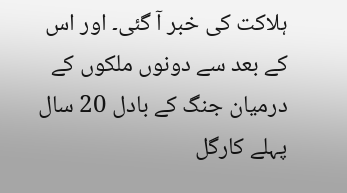ہلاکت کی خبر آ گئی۔ اور اس کے بعد سے دونوں ملکوں کے درمیان جنگ کے بادل 20 سال پہلے کارگل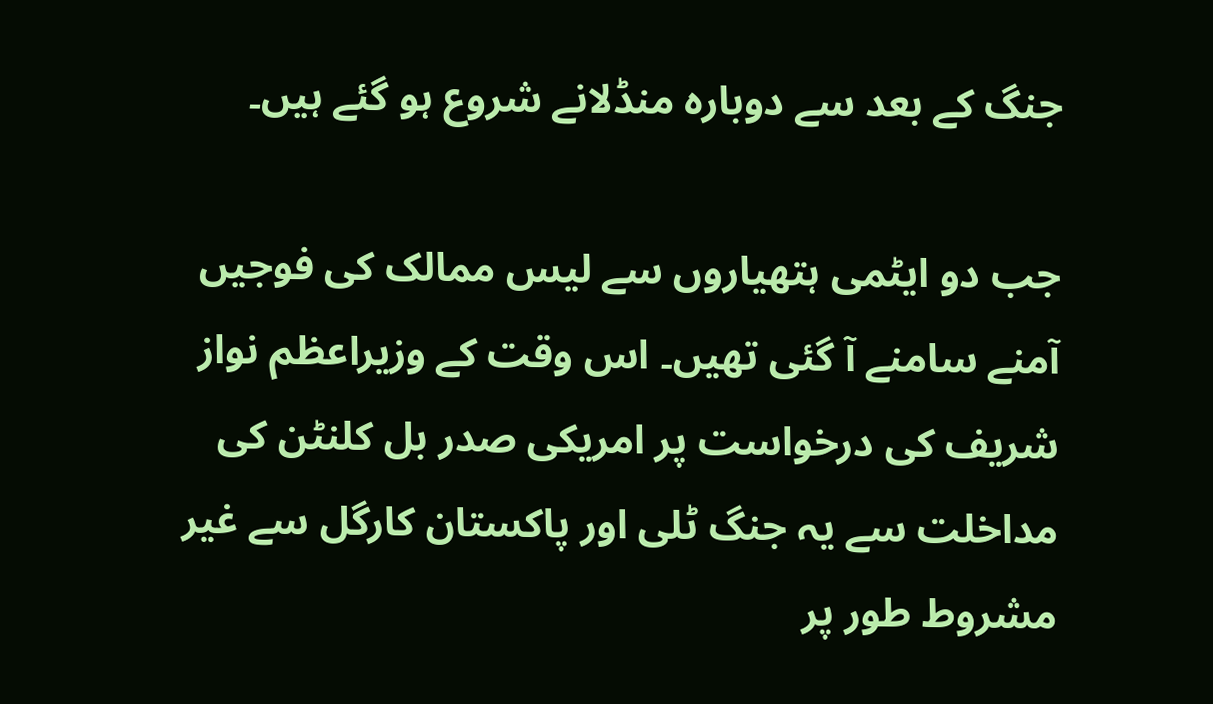جنگ کے بعد سے دوبارہ منڈلانے شروع ہو گئے ہیں۔

جب دو ایٹمی ہتھیاروں سے لیس ممالک کی فوجیں آمنے سامنے آ گئی تھیں۔ اس وقت کے وزیراعظم نواز شریف کی درخواست پر امریکی صدر بل کلنٹن کی مداخلت سے یہ جنگ ٹلی اور پاکستان کارگل سے غیر مشروط طور پر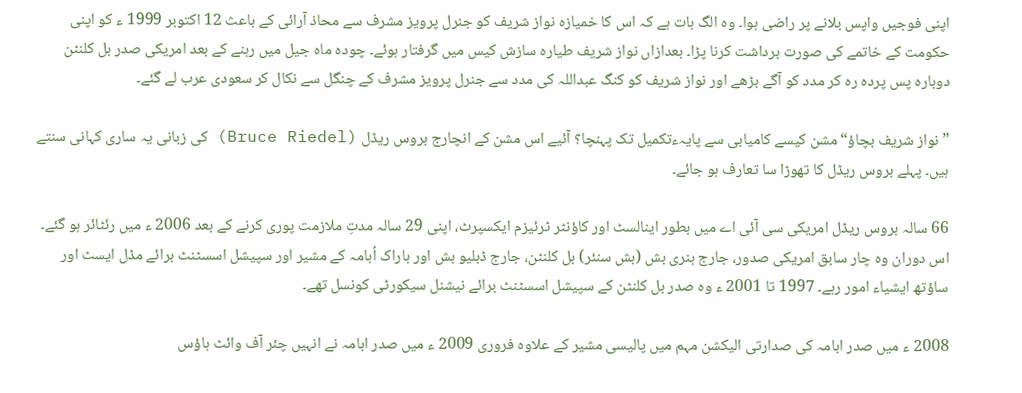اپنی فوجیں واپس بلانے پر راضی ہوا۔ وہ الگ بات ہے کہ اس کا خمیازہ نواز شریف کو جنرل پرویز مشرف سے محاذ آرائی کے باعث 12 اکتوبر 1999 ء کو اپنی حکومت کے خاتمے کی صورت برداشت کرنا پڑا۔ بعدازاں نواز شریف طیارہ سازش کیس میں گرفتار ہوئے۔ چودہ ماہ جیل میں رہنے کے بعد امریکی صدر بل کلنٹن دوبارہ پس پردہ رہ کر مدد کو آگے بڑھے اور نواز شریف کو کنگ عبداللہ کی مدد سے جنرل پرویز مشرف کے چنگل سے نکال کر سعودی عرب لے گئے۔

”نواز شریف بچاؤ“ مشن کیسے کامیابی سے پایہءتکمیل تک پہنچا؟ آئیے اس مشن کے انچارج بروس ریڈل (Bruce Riedel) کی زبانی یہ ساری کہانی سنتے ہیں۔ پہلے بروس ریڈل کا تھوڑا سا تعارف ہو جائے۔

66 سالہ بروس ریڈل امریکی سی آئی اے میں بطور اینالسٹ اور کاؤنٹر ٹرئیزم ایکسپرٹ، اپنی 29 سالہ مدتِ ملازمت پوری کرنے کے بعد 2006 ء میں رئٹائر ہو گئے۔ اس دوران وہ چار سابق امریکی صدور، جارج ہنری بش (بش سنئر) بل کلنٹن، جارج ڈبلیو بش اور باراک اُبامہ کے مشیر اور سپیشل اسسٹنٹ برائے مڈل ایسٹ اور ساؤتھ ایشیاء امور رہے۔ 1997 تا 2001 ء وہ صدر بل کلنٹن کے سپیشل اسسٹنٹ برائے نیشنل سیکورٹی کونسل تھے۔

2008 ء میں صدر ابامہ کی صدارتی الیکشن مہم میں پالیسی مشیر کے علاوہ فروری 2009 ء میں صدر ابامہ نے انہیں چئر آف وائٹ ہاؤس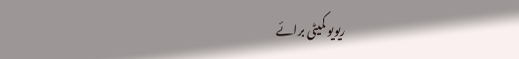ریویو کمیٹی برائے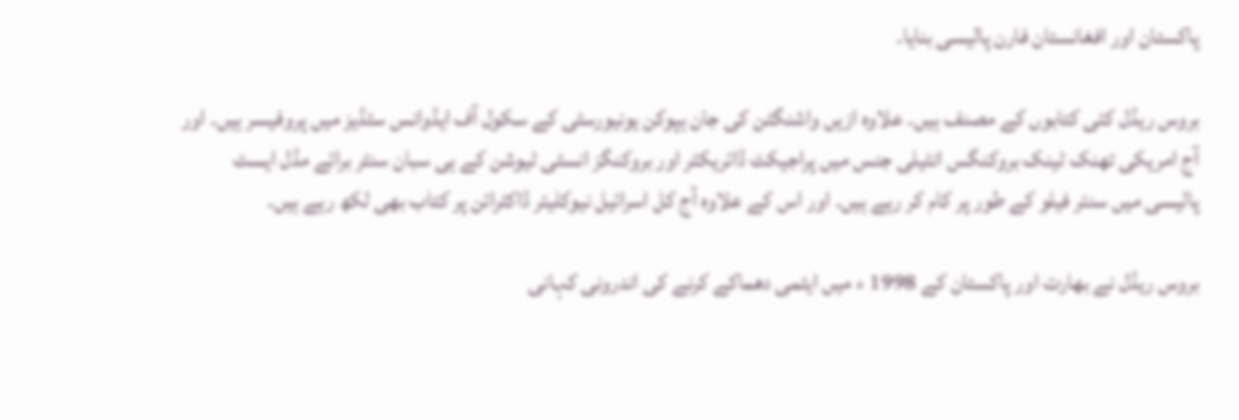پاکستان اور افغانستان فارن پالیسی بنایا۔

بروس ریڈل کئی کتابوں کے مصنف ہیں۔ علاوہ ازیں واشنگٹن کی جان ہپوکن یونیورسٹی کے سکول آف ایڈوانس سٹڈیز میں پروفیسر ہیں۔ اور آج امریکی تھنک ٹینک بروکنگس انٹیلی جنس میں پراجیکٹ ڈائریکٹر اور بروکنگز انسٹی ٹیوشن کے ہی سبان سنٹر برائے مڈل ایسٹ پالیسی میں سنئر فیلو کے طور پر کام کر رہے ہیں۔ اور اس کے علاوہ آج کل اسرائیل نیوکلیئر ڈاکٹرائن پر کتاب بھی لکھ رہے ہیں۔

بروس ریڈل نے بھارت اور پاکستان کے 1998 ء میں ایٹمی دھماکے کرنے کی اندرونی کہانی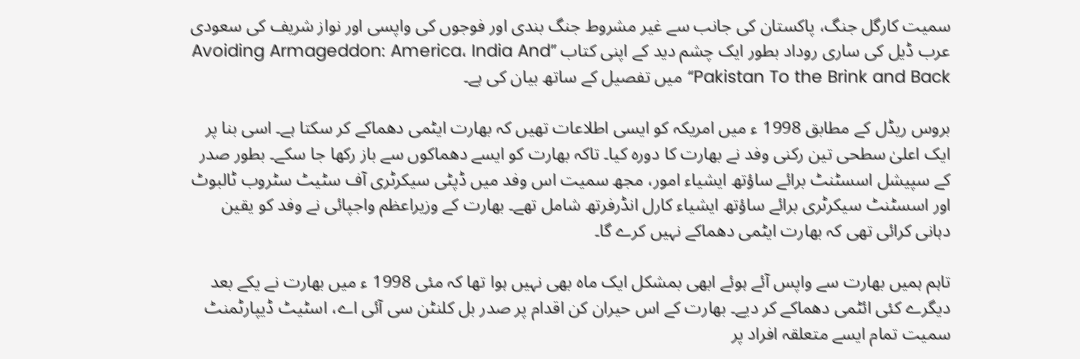سمیت کارگل جنگ، پاکستان کی جانب سے غیر مشروط جنگ بندی اور فوجوں کی واپسی اور نواز شریف کی سعودی عرب ڈیل کی ساری روداد بطور ایک چشم دید کے اپنی کتاب ”Avoiding Armageddon: America، India And Pakistan To the Brink and Back“ میں تفصیل کے ساتھ بیان کی ہے۔

بروس ریڈل کے مطابق 1998 ء میں امریکہ کو ایسی اطلاعات تھیں کہ بھارت ایٹمی دھماکے کر سکتا ہے۔ اسی بنا پر ایک اعلیٰ سطحی تین رکنی وفد نے بھارت کا دورہ کیا۔ تاکہ بھارت کو ایسے دھماکوں سے باز رکھا جا سکے۔ بطور صدر کے سپیشل اسسٹنٹ برائے ساؤتھ ایشیاء امور، مجھ سمیت اس وفد میں ڈپٹی سیکرٹری آف سٹیٹ سٹروب ٹالبوٹ اور اسسٹنٹ سیکرٹری برائے ساؤتھ ایشیاء کارل انڈرفرتھ شامل تھے۔ بھارت کے وزیراعظم واجپائی نے وفد کو یقین دہانی کرائی تھی کہ بھارت ایٹمی دھماکے نہیں کرے گا۔

تاہم ہمیں بھارت سے واپس آئے ہوئے ابھی بمشکل ایک ماہ بھی نہیں ہوا تھا کہ مئی 1998 ء میں بھارت نے یکے بعد دیگرے کئی ائٹمی دھماکے کر دیے۔ بھارت کے اس حیران کن اقدام پر صدر بل کلنٹن سی آئی اے، اسٹیٹ ڈیپارٹمنٹ سمیت تمام ایسے متعلقہ افراد پر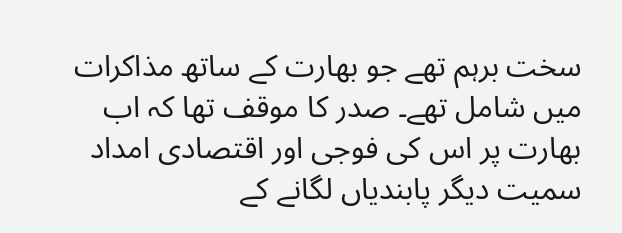سخت برہم تھے جو بھارت کے ساتھ مذاکرات میں شامل تھے۔ صدر کا موقف تھا کہ اب بھارت پر اس کی فوجی اور اقتصادی امداد سمیت دیگر پابندیاں لگانے کے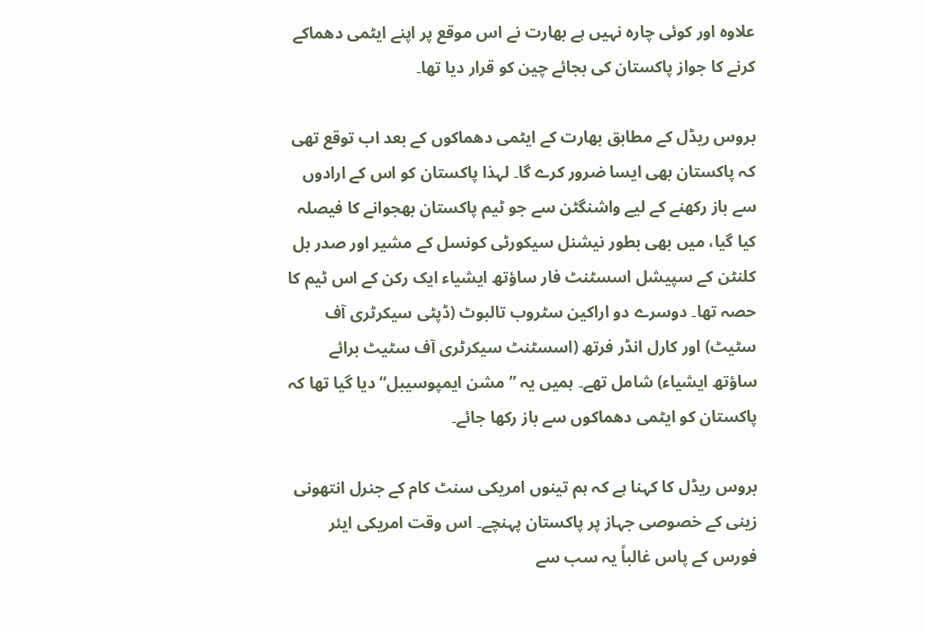علاوہ اور کوئی چارہ نہیں ہے بھارت نے اس موقع پر اپنے ایٹمی دھماکے کرنے کا جواز پاکستان کی بجائے چین کو قرار دیا تھا۔

بروس ریڈل کے مطابق بھارت کے ایٹمی دھماکوں کے بعد اب توقع تھی کہ پاکستان بھی ایسا ضرور کرے گا۔ لہذا پاکستان کو اس کے ارادوں سے باز رکھنے کے لیے واشنگٹن سے جو ٹیم پاکستان بھجوانے کا فیصلہ کیا گیا، میں بھی بطور نیشنل سیکورٹی کونسل کے مشیر اور صدر بل کلنٹن کے سپیشل اسسٹنٹ فار ساؤتھ ایشیاء ایک رکن کے اس ٹیم کا حصہ تھا۔ دوسرے دو اراکین سٹروب تالبوٹ (ڈپٹی سیکرٹری آف سٹیٹ) اور کارل انڈر فرتھ (اسسٹنٹ سیکرٹری آف سٹیٹ برائے ساؤتھ ایشیاء) شامل تھے۔ ہمیں یہ ”مشن ایمپوسیبل“ دیا گیا تھا کہ پاکستان کو ایٹمی دھماکوں سے باز رکھا جائے۔

بروس ریڈل کا کہنا ہے کہ ہم تینوں امریکی سنٹ کام کے جنرل انتھونی زینی کے خصوصی جہاز پر پاکستان پہنچے۔ اس وقت امریکی ایئر فورس کے پاس غالباً یہ سب سے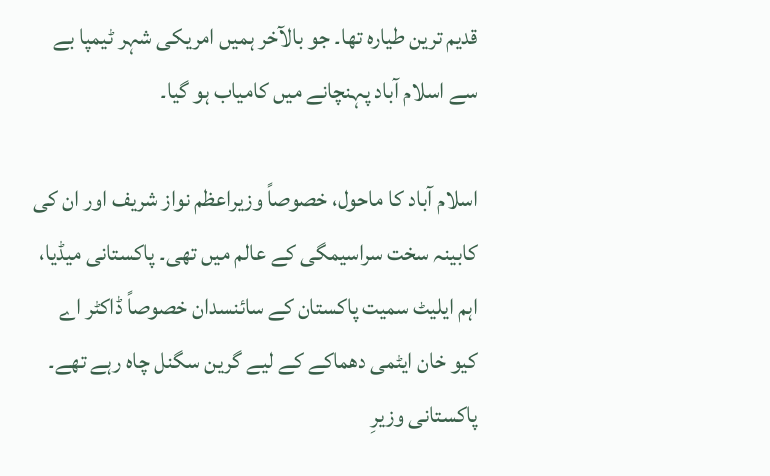قدیم ترین طیارہ تھا۔ جو بالآخر ہمیں امریکی شہر ٹیمپا بے سے اسلام آباد پہنچانے میں کامیاب ہو گیا۔

اسلام آباد کا ماحول، خصوصاً وزیراعظم نواز شریف اور ان کی کابینہ سخت سراسیمگی کے عالم میں تھی۔ پاکستانی میڈیا، اہم ایلیٹ سمیت پاکستان کے سائنسدان خصوصاً ڈاکٹر اے کیو خان ایٹمی دھماکے کے لیے گرین سگنل چاہ رہے تھے۔ پاکستانی وزیرِ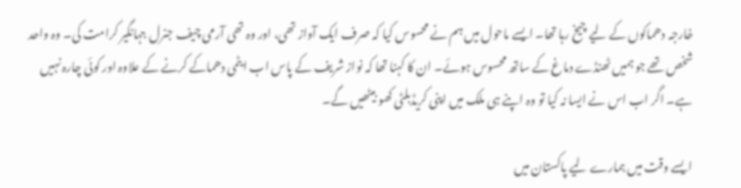خارجہ دھماکوں کے لیے چیخ رہا تھا۔ ایسے ماحول میں ہم نے محسوس کیا کہ صرف ایک آواز تھی، اور وہ تھی آرمی چیف جنرل جہانگیر کرامت کی۔ وہ واحد شخص تھے جو ہمیں ٹھنڈے دماغ کے ساتھ محسوس ہوئے۔ ان کا کہنا تھا کہ نواز شریف کے پاس اب ایٹمی دھماکے کرنے کے علاوہ اور کوئی چارہ نہیں ہے۔ اگر اب اس نے ایسا نہ کیا تو وہ اپنے ہی ملک میں اپنی کریڈبلٹی کھو بیٹھیں گے۔

ایسے وقت میں ہمارے لیے پاکستان میں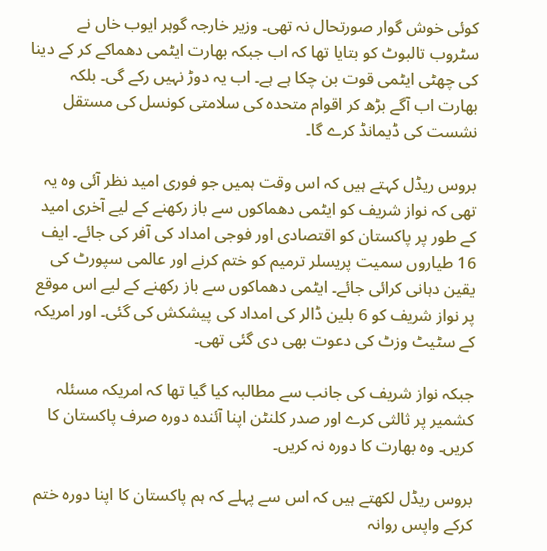کوئی خوش گوار صورتحال نہ تھی۔ وزیر خارجہ گوہر ایوب خاں نے سٹروب تالبوٹ کو بتایا تھا کہ اب جبکہ بھارت ایٹمی دھماکے کر کے دینا کی چھٹی ایٹمی قوت بن چکا ہے ہے۔ اب یہ دوڑ نہیں رکے گی۔ بلکہ بھارت اب آگے بڑھ کر اقوام متحدہ کی سلامتی کونسل کی مستقل نشست کی ڈیمانڈ کرے گا۔

بروس ریڈل کہتے ہیں کہ اس وقت ہمیں جو فوری امید نظر آئی وہ یہ تھی کہ نواز شریف کو ایٹمی دھماکوں سے باز رکھنے کے لیے آخری امید کے طور پر پاکستان کو اقتصادی اور فوجی امداد کی آفر کی جائے۔ ایف 16 طیاروں سمیت پریسلر ترمیم کو ختم کرنے اور عالمی سپورٹ کی یقین دہانی کرائی جائے۔ ایٹمی دھماکوں سے باز رکھنے کے لیے اس موقع پر نواز شریف کو 6 بلین ڈالر کی امداد کی پیشکش کی گئی۔ اور امریکہ کے سٹیٹ وزٹ کی دعوت بھی دی گئی تھی۔

جبکہ نواز شریف کی جانب سے مطالبہ کیا گیا تھا کہ امریکہ مسئلہ کشمیر پر ثالثی کرے اور صدر کلنٹن اپنا آئندہ دورہ صرف پاکستان کا کریں۔ وہ بھارت کا دورہ نہ کریں۔

بروس ریڈل لکھتے ہیں کہ اس سے پہلے کہ ہم پاکستان کا اپنا دورہ ختم کرکے واپس روانہ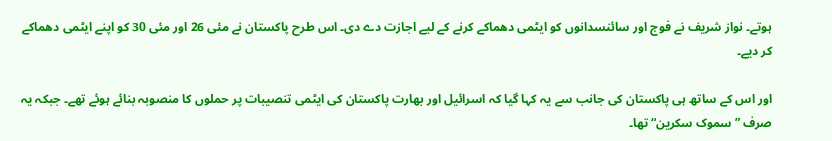ہوتے۔ نواز شریف نے فوج اور سائنسدانوں کو ایٹمی دھماکے کرنے کے لیے اجازت دے دی۔ اس طرح پاکستان نے مئی 26 اور مئی 30 کو اپنے ایٹمی دھماکے کر دیے۔

اور اس کے ساتھ ہی پاکستان کی جانب سے یہ کہا گیا کہ اسرائیل اور بھارت پاکستان کی ایٹمی تنصیبات پر حملوں کا منصوبہ بنائے ہوئے تھے۔ جبکہ یہ صرف ”سموک سکرین“ تھا۔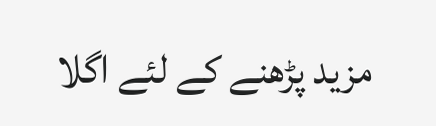مزید پڑھنے کے لئے اگلا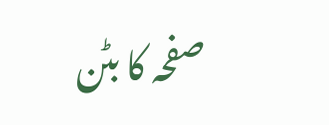صفحہ کا بٹن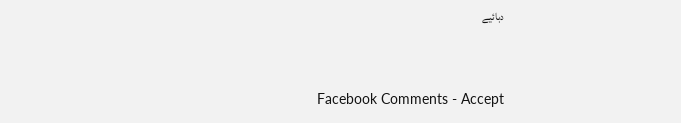دبائیے


Facebook Comments - Accept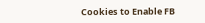Cookies to Enable FB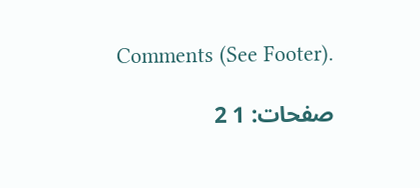Comments (See Footer).

صفحات: 1 2